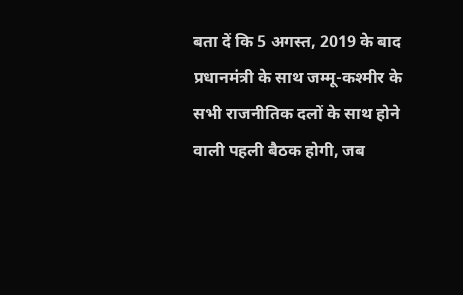बता दें कि 5 अगस्त, 2019 के बाद प्रधानमंत्री के साथ जम्मू-कश्मीर के सभी राजनीतिक दलों के साथ होने वाली पहली बैठक होगी, जब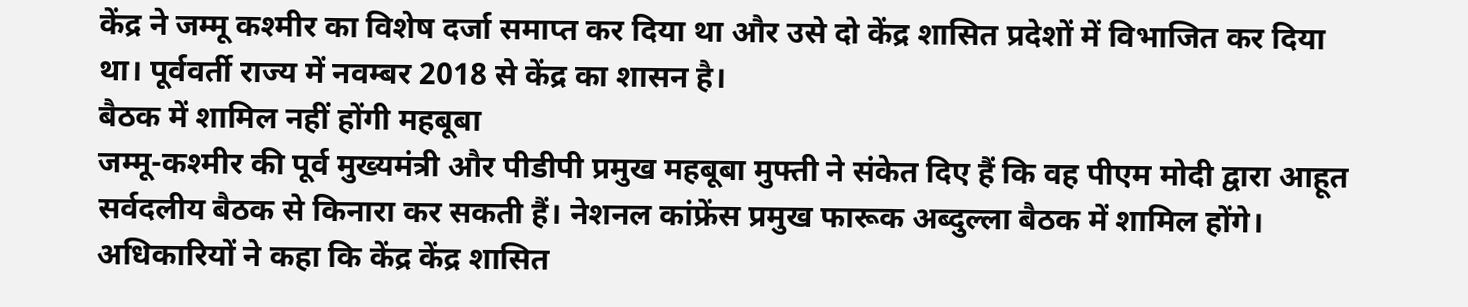केंद्र ने जम्मू कश्मीर का विशेष दर्जा समाप्त कर दिया था और उसे दो केंद्र शासित प्रदेशों में विभाजित कर दिया था। पूर्ववर्ती राज्य में नवम्बर 2018 से केंद्र का शासन है।
बैठक में शामिल नहीं होंगी महबूबा
जम्मू-कश्मीर की पूर्व मुख्यमंत्री और पीडीपी प्रमुख महबूबा मुफ्ती ने संकेत दिए हैं कि वह पीएम मोदी द्वारा आहूत सर्वदलीय बैठक से किनारा कर सकती हैं। नेशनल कांफ्रेंस प्रमुख फारूक अब्दुल्ला बैठक में शामिल होंगे।
अधिकारियों ने कहा कि केंद्र केंद्र शासित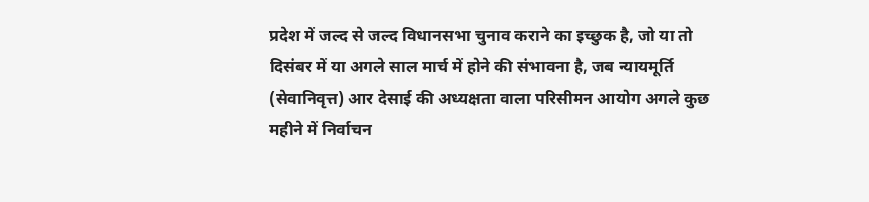प्रदेश में जल्द से जल्द विधानसभा चुनाव कराने का इच्छुक है, जो या तो दिसंबर में या अगले साल मार्च में होने की संभावना है, जब न्यायमूर्ति (सेवानिवृत्त) आर देसाई की अध्यक्षता वाला परिसीमन आयोग अगले कुछ महीने में निर्वाचन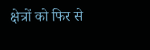क्षेत्रों को फिर से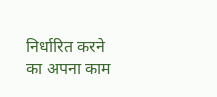निर्धारित करने का अपना काम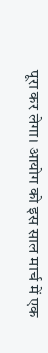पूरा कर लेगा। आयोग को इस साल मार्च में एक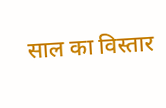साल का विस्तार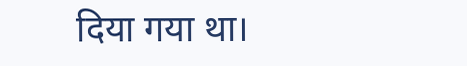दिया गया था।